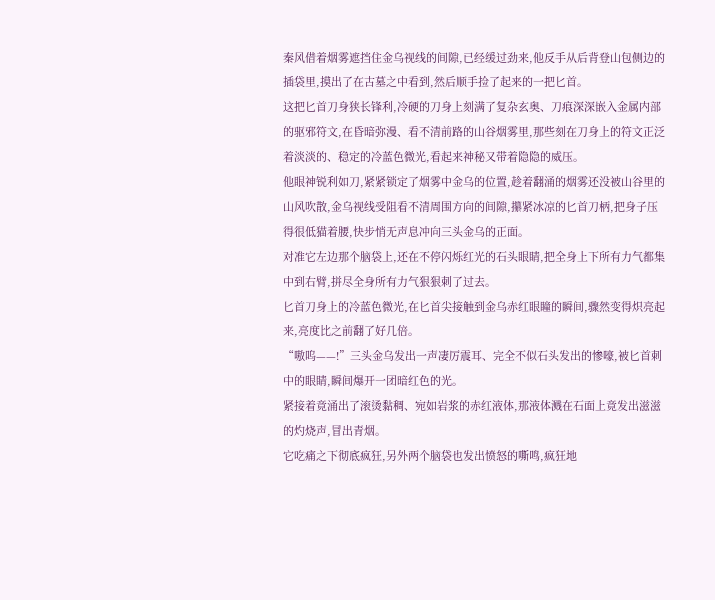秦风借着烟雾遮挡住金乌视线的间隙,已经缓过劲来,他反手从后背登山包侧边的插袋里,摸出了在古墓之中看到,然后顺手捡了起来的一把匕首。
这把匕首刀身狭长锋利,冷硬的刀身上刻满了复杂玄奥、刀痕深深嵌入金属内部的驱邪符文,在昏暗弥漫、看不清前路的山谷烟雾里,那些刻在刀身上的符文正泛着淡淡的、稳定的冷蓝色微光,看起来神秘又带着隐隐的威压。
他眼神锐利如刀,紧紧锁定了烟雾中金乌的位置,趁着翻涌的烟雾还没被山谷里的山风吹散,金乌视线受阻看不清周围方向的间隙,攥紧冰凉的匕首刀柄,把身子压得很低猫着腰,快步悄无声息冲向三头金乌的正面。
对准它左边那个脑袋上,还在不停闪烁红光的石头眼睛,把全身上下所有力气都集中到右臂,拼尽全身所有力气狠狠刺了过去。
匕首刀身上的冷蓝色微光,在匕首尖接触到金乌赤红眼瞳的瞬间,骤然变得炽亮起来,亮度比之前翻了好几倍。
“嗷呜——!”三头金乌发出一声凄厉震耳、完全不似石头发出的惨嚎,被匕首刺中的眼睛,瞬间爆开一团暗红色的光。
紧接着竟涌出了滚烫黏稠、宛如岩浆的赤红液体,那液体溅在石面上竟发出滋滋的灼烧声,冒出青烟。
它吃痛之下彻底疯狂,另外两个脑袋也发出愤怒的嘶鸣,疯狂地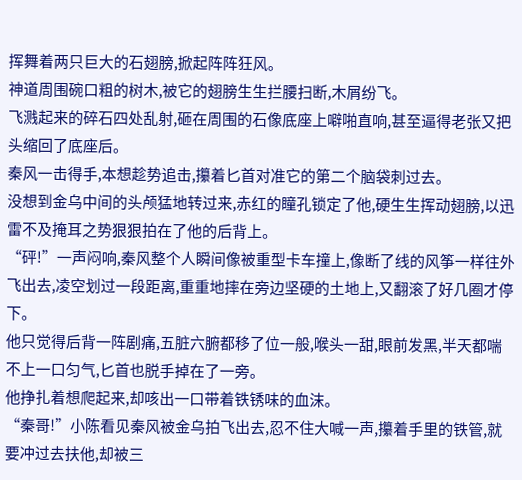挥舞着两只巨大的石翅膀,掀起阵阵狂风。
神道周围碗口粗的树木,被它的翅膀生生拦腰扫断,木屑纷飞。
飞溅起来的碎石四处乱射,砸在周围的石像底座上噼啪直响,甚至逼得老张又把头缩回了底座后。
秦风一击得手,本想趁势追击,攥着匕首对准它的第二个脑袋刺过去。
没想到金乌中间的头颅猛地转过来,赤红的瞳孔锁定了他,硬生生挥动翅膀,以迅雷不及掩耳之势狠狠拍在了他的后背上。
“砰!”一声闷响,秦风整个人瞬间像被重型卡车撞上,像断了线的风筝一样往外飞出去,凌空划过一段距离,重重地摔在旁边坚硬的土地上,又翻滚了好几圈才停下。
他只觉得后背一阵剧痛,五脏六腑都移了位一般,喉头一甜,眼前发黑,半天都喘不上一口匀气,匕首也脱手掉在了一旁。
他挣扎着想爬起来,却咳出一口带着铁锈味的血沫。
“秦哥!”小陈看见秦风被金乌拍飞出去,忍不住大喊一声,攥着手里的铁管,就要冲过去扶他,却被三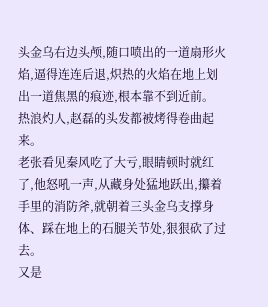头金乌右边头颅,随口喷出的一道扇形火焰,逼得连连后退,炽热的火焰在地上划出一道焦黑的痕迹,根本靠不到近前。
热浪灼人,赵磊的头发都被烤得卷曲起来。
老张看见秦风吃了大亏,眼睛顿时就红了,他怒吼一声,从藏身处猛地跃出,攥着手里的消防斧,就朝着三头金乌支撑身体、踩在地上的石腿关节处,狠狠砍了过去。
又是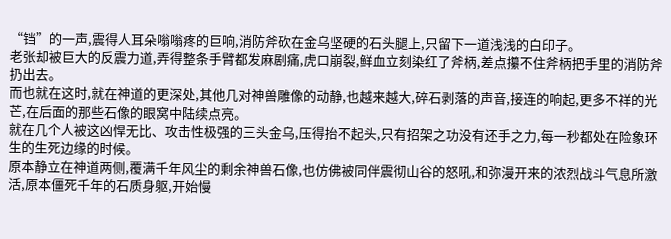“铛”的一声,震得人耳朵嗡嗡疼的巨响,消防斧砍在金乌坚硬的石头腿上,只留下一道浅浅的白印子。
老张却被巨大的反震力道,弄得整条手臂都发麻剧痛,虎口崩裂,鲜血立刻染红了斧柄,差点攥不住斧柄把手里的消防斧扔出去。
而也就在这时,就在神道的更深处,其他几对神兽雕像的动静,也越来越大,碎石剥落的声音,接连的响起,更多不祥的光芒,在后面的那些石像的眼窝中陆续点亮。
就在几个人被这凶悍无比、攻击性极强的三头金乌,压得抬不起头,只有招架之功没有还手之力,每一秒都处在险象环生的生死边缘的时候。
原本静立在神道两侧,覆满千年风尘的剩余神兽石像,也仿佛被同伴震彻山谷的怒吼,和弥漫开来的浓烈战斗气息所激活,原本僵死千年的石质身躯,开始慢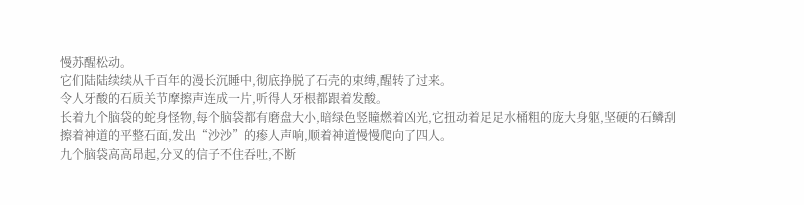慢苏醒松动。
它们陆陆续续从千百年的漫长沉睡中,彻底挣脱了石壳的束缚,醒转了过来。
令人牙酸的石质关节摩擦声连成一片,听得人牙根都跟着发酸。
长着九个脑袋的蛇身怪物,每个脑袋都有磨盘大小,暗绿色竖瞳燃着凶光,它扭动着足足水桶粗的庞大身躯,坚硬的石鳞刮擦着神道的平整石面,发出“沙沙”的瘆人声响,顺着神道慢慢爬向了四人。
九个脑袋高高昂起,分叉的信子不住吞吐,不断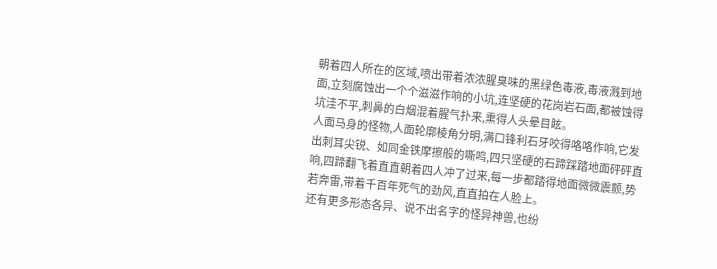朝着四人所在的区域,喷出带着浓浓腥臭味的黑绿色毒液,毒液溅到地面,立刻腐蚀出一个个滋滋作响的小坑,连坚硬的花岗岩石面,都被蚀得坑洼不平,刺鼻的白烟混着腥气扑来,熏得人头晕目眩。
人面马身的怪物,人面轮廓棱角分明,满口锋利石牙咬得咯咯作响,它发出刺耳尖锐、如同金铁摩擦般的嘶鸣,四只坚硬的石蹄踩踏地面砰砰直响,四蹄翻飞着直直朝着四人冲了过来,每一步都踏得地面微微震颤,势若奔雷,带着千百年死气的劲风,直直拍在人脸上。
还有更多形态各异、说不出名字的怪异神兽,也纷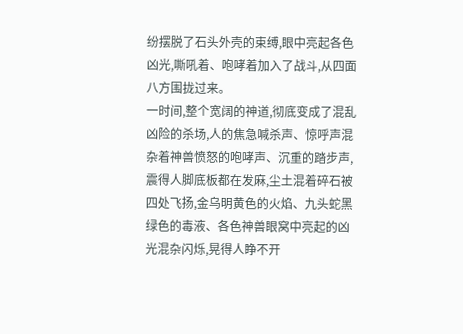纷摆脱了石头外壳的束缚,眼中亮起各色凶光,嘶吼着、咆哮着加入了战斗,从四面八方围拢过来。
一时间,整个宽阔的神道,彻底变成了混乱凶险的杀场,人的焦急喊杀声、惊呼声混杂着神兽愤怒的咆哮声、沉重的踏步声,震得人脚底板都在发麻,尘土混着碎石被四处飞扬,金乌明黄色的火焰、九头蛇黑绿色的毒液、各色神兽眼窝中亮起的凶光混杂闪烁,晃得人睁不开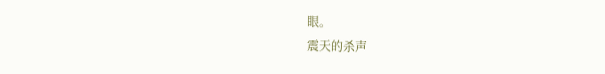眼。
震天的杀声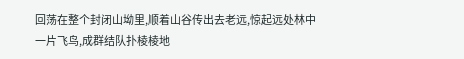回荡在整个封闭山坳里,顺着山谷传出去老远,惊起远处林中一片飞鸟,成群结队扑棱棱地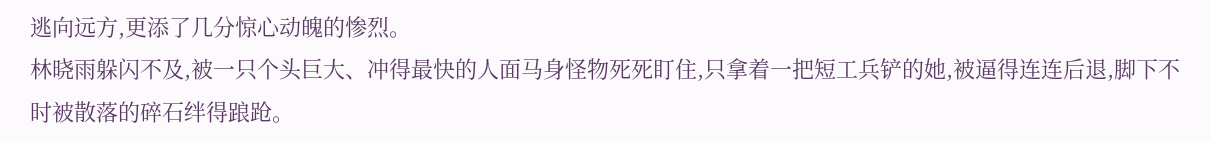逃向远方,更添了几分惊心动魄的惨烈。
林晓雨躲闪不及,被一只个头巨大、冲得最快的人面马身怪物死死盯住,只拿着一把短工兵铲的她,被逼得连连后退,脚下不时被散落的碎石绊得踉跄。